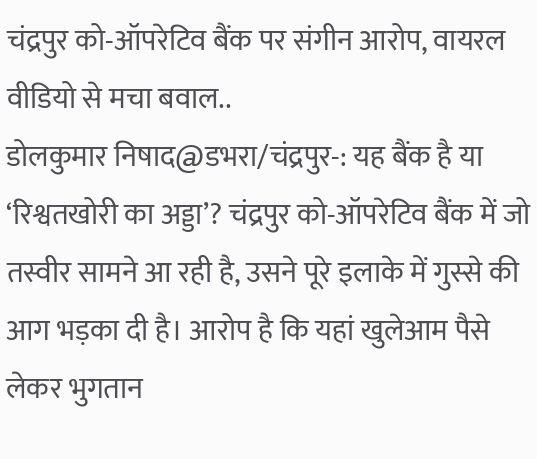चंद्रपुर को-ऑपरेटिव बैंक पर संगीन आरोप, वायरल वीडियो से मचा बवाल..
डोलकुमार निषाद@डभरा/चंद्रपुर-: यह बैंक है या ‘रिश्वतखोरी का अड्डा’? चंद्रपुर को-ऑपरेटिव बैंक में जो तस्वीर सामने आ रही है, उसने पूरे इलाके में गुस्से की आग भड़का दी है। आरोप है कि यहां खुलेआम पैसे लेकर भुगतान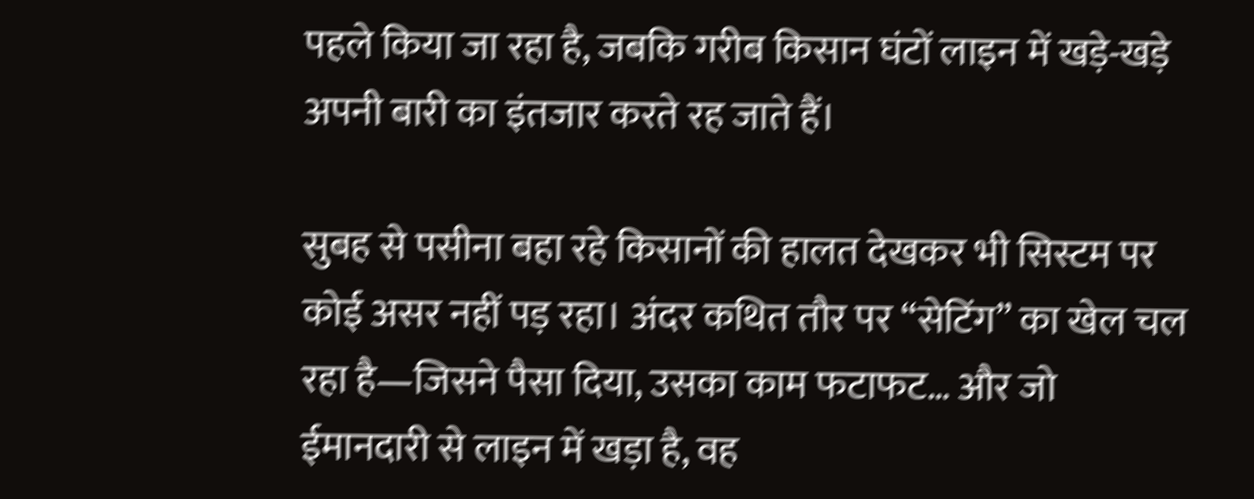पहले किया जा रहा है, जबकि गरीब किसान घंटों लाइन में खड़े-खड़े अपनी बारी का इंतजार करते रह जाते हैं।

सुबह से पसीना बहा रहे किसानों की हालत देखकर भी सिस्टम पर कोई असर नहीं पड़ रहा। अंदर कथित तौर पर “सेटिंग” का खेल चल रहा है—जिसने पैसा दिया, उसका काम फटाफट… और जो ईमानदारी से लाइन में खड़ा है, वह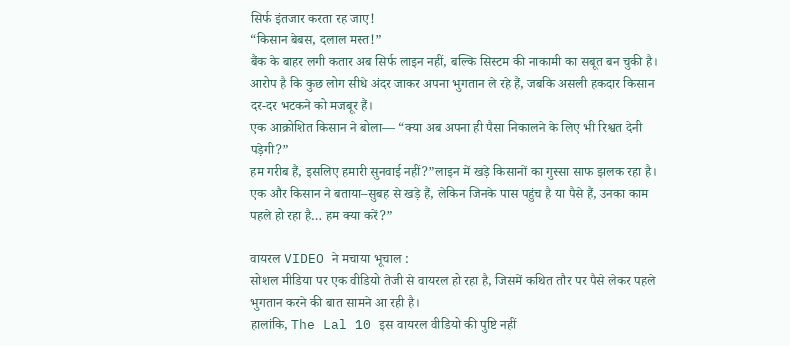सिर्फ इंतजार करता रह जाए!
“किसान बेबस, दलाल मस्त!”
बैंक के बाहर लगी कतार अब सिर्फ लाइन नहीं, बल्कि सिस्टम की नाकामी का सबूत बन चुकी है।
आरोप है कि कुछ लोग सीधे अंदर जाकर अपना भुगतान ले रहे हैं, जबकि असली हकदार किसान दर-दर भटकने को मजबूर हैं।
एक आक्रोशित किसान ने बोला— “क्या अब अपना ही पैसा निकालने के लिए भी रिश्वत देनी पड़ेगी?”
हम गरीब हैं, इसलिए हमारी सुनवाई नहीं?”लाइन में खड़े किसानों का गुस्सा साफ झलक रहा है।
एक और किसान ने बताया–सुबह से खड़े हैं, लेकिन जिनके पास पहुंच है या पैसे हैं, उनका काम पहले हो रहा है… हम क्या करें?”

वायरल VIDEO ने मचाया भूचाल :
सोशल मीडिया पर एक वीडियो तेजी से वायरल हो रहा है, जिसमें कथित तौर पर पैसे लेकर पहले भुगतान करने की बात सामने आ रही है।
हालांकि, The Lal 10 इस वायरल वीडियो की पुष्टि नहीं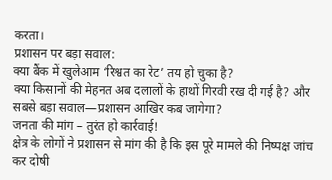करता।
प्रशासन पर बड़ा सवाल:
क्या बैंक में खुलेआम ‘रिश्वत का रेट’ तय हो चुका है?
क्या किसानों की मेहनत अब दलालों के हाथों गिरवी रख दी गई है? और सबसे बड़ा सवाल—प्रशासन आखिर कब जागेगा?
जनता की मांग – तुरंत हो कार्रवाई!
क्षेत्र के लोगों ने प्रशासन से मांग की है कि इस पूरे मामले की निष्पक्ष जांच कर दोषी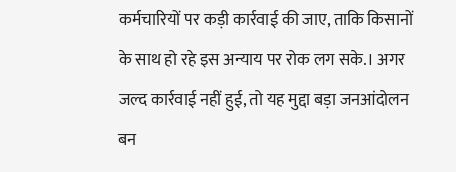कर्मचारियों पर कड़ी कार्रवाई की जाए, ताकि किसानों के साथ हो रहे इस अन्याय पर रोक लग सके.। अगर जल्द कार्रवाई नहीं हुई, तो यह मुद्दा बड़ा जनआंदोलन बन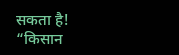सकता है!
“किसान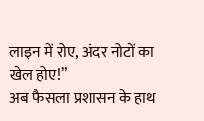लाइन में रोए, अंदर नोटों का खेल होए!”
अब फैसला प्रशासन के हाथ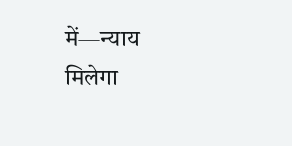में—न्याय मिलेगा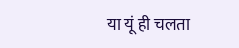या यूं ही चलता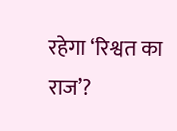रहेगा ‘रिश्वत का राज’?